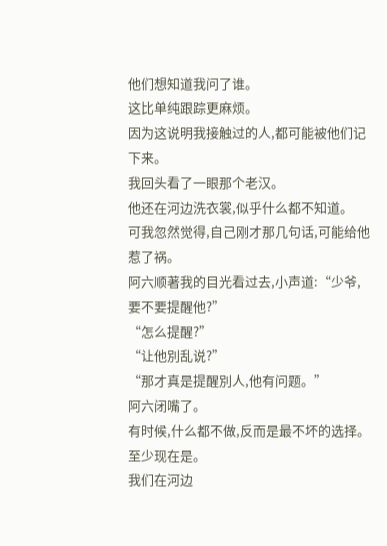他们想知道我问了谁。
这比单纯跟踪更麻烦。
因为这说明我接触过的人,都可能被他们记下来。
我回头看了一眼那个老汉。
他还在河边洗衣裳,似乎什么都不知道。
可我忽然觉得,自己刚才那几句话,可能给他惹了祸。
阿六顺著我的目光看过去,小声道:“少爷,要不要提醒他?”
“怎么提醒?”
“让他別乱说?”
“那才真是提醒別人,他有问题。”
阿六闭嘴了。
有时候,什么都不做,反而是最不坏的选择。
至少现在是。
我们在河边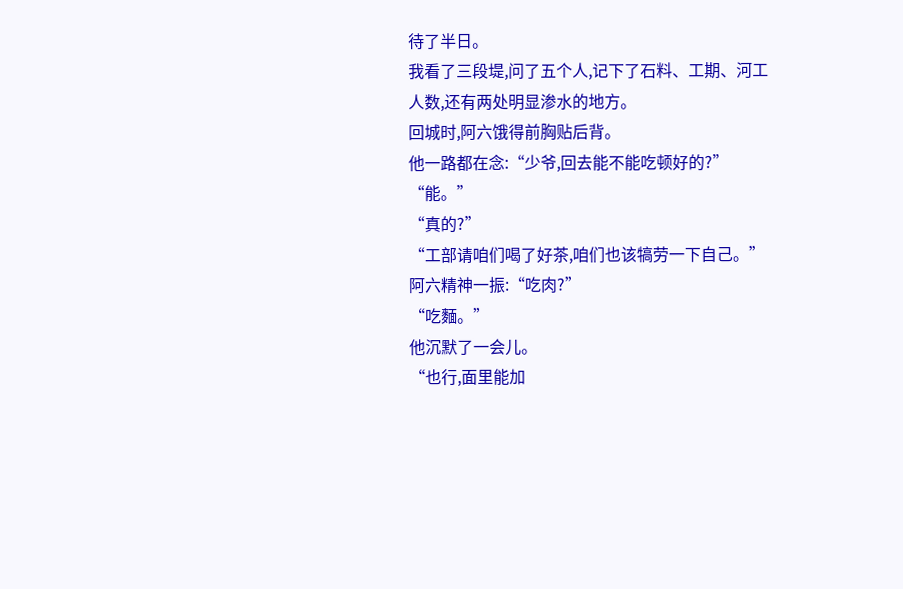待了半日。
我看了三段堤,问了五个人,记下了石料、工期、河工人数,还有两处明显渗水的地方。
回城时,阿六饿得前胸贴后背。
他一路都在念:“少爷,回去能不能吃顿好的?”
“能。”
“真的?”
“工部请咱们喝了好茶,咱们也该犒劳一下自己。”
阿六精神一振:“吃肉?”
“吃麵。”
他沉默了一会儿。
“也行,面里能加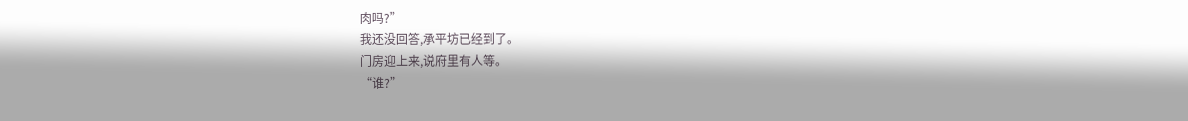肉吗?”
我还没回答,承平坊已经到了。
门房迎上来,说府里有人等。
“谁?”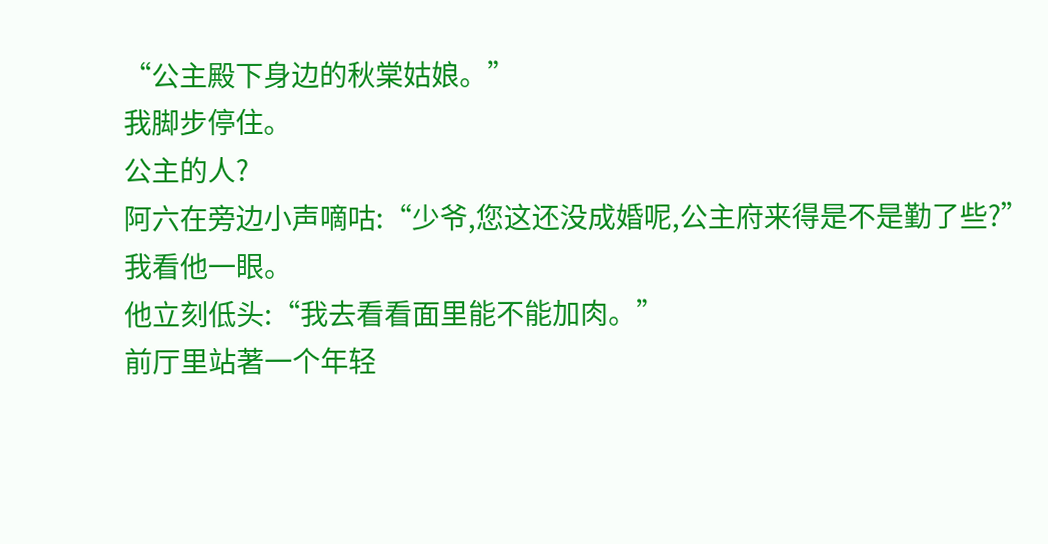“公主殿下身边的秋棠姑娘。”
我脚步停住。
公主的人?
阿六在旁边小声嘀咕:“少爷,您这还没成婚呢,公主府来得是不是勤了些?”
我看他一眼。
他立刻低头:“我去看看面里能不能加肉。”
前厅里站著一个年轻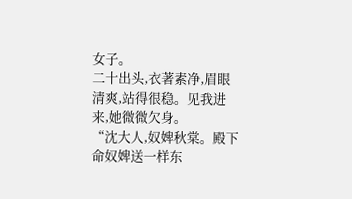女子。
二十出头,衣著素净,眉眼清爽,站得很稳。见我进来,她微微欠身。
“沈大人,奴婢秋棠。殿下命奴婢送一样东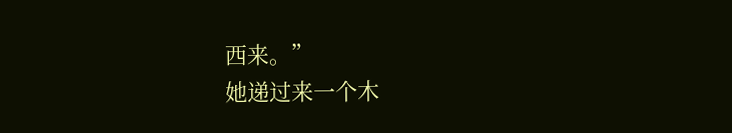西来。”
她递过来一个木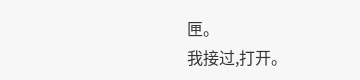匣。
我接过,打开。